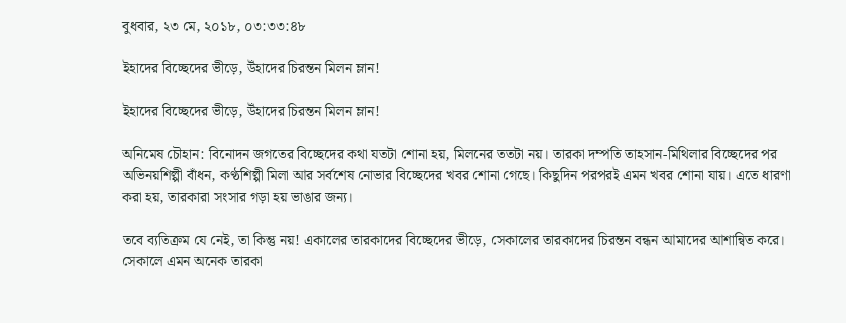বুধবার, ২৩ মে, ২০১৮, ০৩:৩৩:৪৮

ইহাদের বিচ্ছেদের ভীড়ে, উঁহাদের চিরন্তন মিলন ম্লান!

ইহাদের বিচ্ছেদের ভীড়ে, উঁহাদের চিরন্তন মিলন ম্লান!

অনিমেষ চৌহান: বিনোদন জগতের বিচ্ছেদের কথা যতটা শোনা হয়, মিলনের ততটা নয়। তারকা দম্পতি তাহসান-মিথিলার বিচ্ছেদের পর অভিনয়শিল্পী বাঁধন, কণ্ঠশিল্পী মিলা আর সর্বশেষ নোভার বিচ্ছেদের খবর শোনা গেছে। কিছুদিন পরপরই এমন খবর শোনা যায়। এতে ধারণা করা হয়, তারকারা সংসার গড়া হয় ভাঙার জন্য।

তবে ব্যতিক্রম যে নেই, তা কিন্তু নয়! একালের তারকাদের বিচ্ছেদের ভীড়ে, সেকালের তারকাদের চিরন্তন বন্ধন আমাদের আশান্বিত করে। সেকালে এমন অনেক তারকা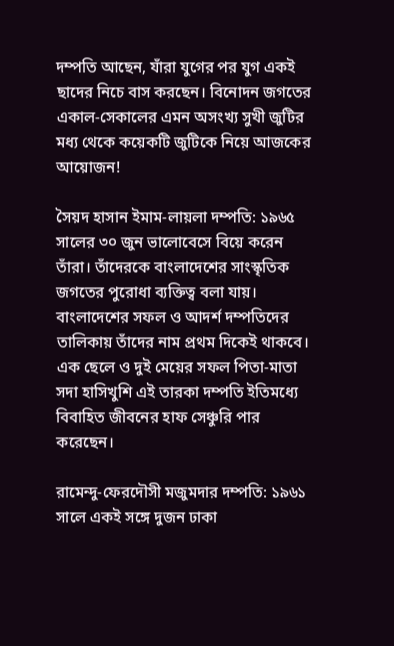দম্পতি আছেন, যাঁরা যুগের পর যুগ একই ছাদের নিচে বাস করছেন। বিনোদন জগতের একাল-সেকালের এমন অসংখ্য সুখী জুটির মধ্য থেকে কয়েকটি জুটিকে নিয়ে আজকের আয়োজন!

সৈয়দ হাসান ইমাম-লায়লা দম্পতি: ১৯৬৫ সালের ৩০ জুন ভালোবেসে বিয়ে করেন তাঁরা। তাঁদেরকে বাংলাদেশের সাংস্কৃতিক জগতের পুরোধা ব্যক্তিত্ব বলা যায়। বাংলাদেশের সফল ও আদর্শ দম্পতিদের তালিকায় তাঁদের নাম প্রথম দিকেই থাকবে। এক ছেলে ও দুই মেয়ের সফল পিতা-মাতা সদা হাসিখুশি এই তারকা দম্পতি ইতিমধ্যে বিবাহিত জীবনের হাফ সেঞ্চুরি পার করেছেন।

রামেন্দু-ফেরদৌসী মজুমদার দম্পতি: ১৯৬১ সালে একই সঙ্গে দুজন ঢাকা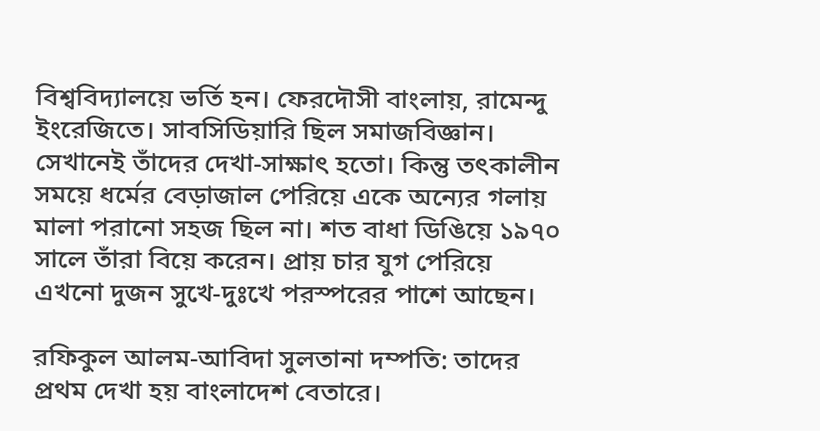বিশ্ববিদ্যালয়ে ভর্তি হন। ফেরদৌসী বাংলায়, রামেন্দু ইংরেজিতে। সাবসিডিয়ারি ছিল সমাজবিজ্ঞান। সেখানেই তাঁদের দেখা-সাক্ষাৎ হতো। কিন্তু তৎকালীন সময়ে ধর্মের বেড়াজাল পেরিয়ে একে অন্যের গলায় মালা পরানো সহজ ছিল না। শত বাধা ডিঙিয়ে ১৯৭০ সালে তাঁরা বিয়ে করেন। প্রায় চার যুগ পেরিয়ে এখনো দুজন সুখে-দুঃখে পরস্পরের পাশে আছেন।

রফিকুল আলম-আবিদা সুলতানা দম্পতি: তাদের প্রথম দেখা হয় বাংলাদেশ বেতারে।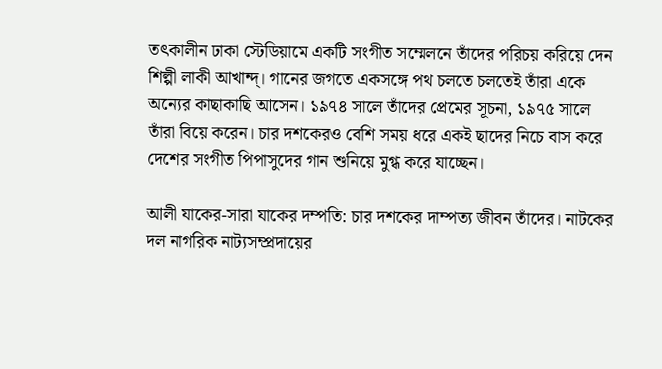তৎকালীন ঢাকা স্টেডিয়ামে একটি সংগীত সম্মেলনে তাঁদের পরিচয় করিয়ে দেন শিল্পী লাকী আখান্দ্। গানের জগতে একসঙ্গে পথ চলতে চলতেই তাঁরা একে অন্যের কাছাকাছি আসেন। ১৯৭৪ সালে তাঁদের প্রেমের সূচনা, ১৯৭৫ সালে তাঁরা বিয়ে করেন। চার দশকেরও বেশি সময় ধরে একই ছাদের নিচে বাস করে দেশের সংগীত পিপাসুদের গান শুনিয়ে মুগ্ধ করে যাচ্ছেন।

আলী যাকের-সারা যাকের দম্পতি: চার দশকের দাম্পত্য জীবন তাঁদের। নাটকের দল নাগরিক নাট্যসম্প্রদায়ের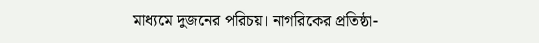মাধ্যমে দুজনের পরিচয়। নাগরিকের প্রতিষ্ঠা-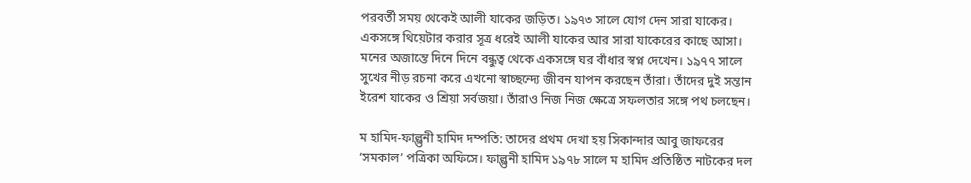পরবর্তী সময় থেকেই আলী যাকের জড়িত। ১৯৭৩ সালে যোগ দেন সারা যাকের। একসঙ্গে থিয়েটার করার সূত্র ধরেই আলী যাকের আর সারা যাকেরের কাছে আসা। মনের অজান্তে দিনে দিনে বন্ধুত্ব থেকে একসঙ্গে ঘর বাঁধার স্বপ্ন দেখেন। ১৯৭৭ সালে সুখের নীড় রচনা করে এখনো স্বাচ্ছন্দ্যে জীবন যাপন করছেন তাঁরা। তাঁদের দুই সন্তান ইরেশ যাকের ও শ্রিয়া সর্বজয়া। তাঁরাও নিজ নিজ ক্ষেত্রে সফলতার সঙ্গে পথ চলছেন।

ম হামিদ-ফাল্গুনী হামিদ দম্পতি: তাদের প্রথম দেখা হয় সিকান্দার আবু জাফরের ‘সমকাল’ পত্রিকা অফিসে। ফাল্গুনী হামিদ ১৯৭৮ সালে ম হামিদ প্রতিষ্ঠিত নাটকের দল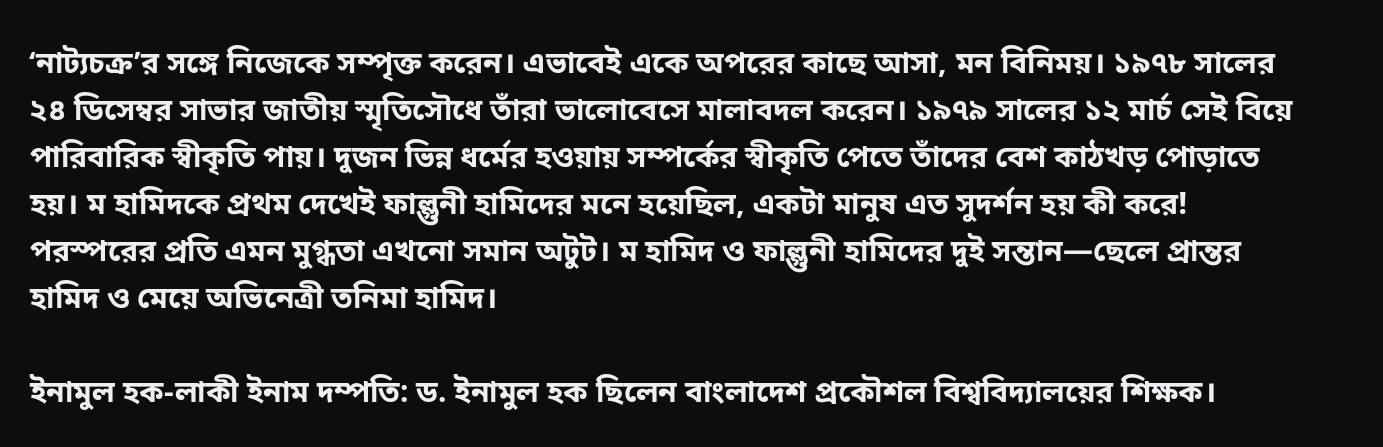‘নাট্যচক্র’র সঙ্গে নিজেকে সম্পৃক্ত করেন। এভাবেই একে অপরের কাছে আসা, মন বিনিময়। ১৯৭৮ সালের ২৪ ডিসেম্বর সাভার জাতীয় স্মৃতিসৌধে তাঁরা ভালোবেসে মালাবদল করেন। ১৯৭৯ সালের ১২ মার্চ সেই বিয়ে পারিবারিক স্বীকৃতি পায়। দুজন ভিন্ন ধর্মের হওয়ায় সম্পর্কের স্বীকৃতি পেতে তাঁদের বেশ কাঠখড় পোড়াতে হয়। ম হামিদকে প্রথম দেখেই ফাল্গুনী হামিদের মনে হয়েছিল, একটা মানুষ এত সুদর্শন হয় কী করে! পরস্পরের প্রতি এমন মুগ্ধতা এখনো সমান অটুট। ম হামিদ ও ফাল্গুনী হামিদের দুই সন্তান—ছেলে প্রান্তর হামিদ ও মেয়ে অভিনেত্রী তনিমা হামিদ।

ইনামুল হক-লাকী ইনাম দম্পতি: ড. ইনামুল হক ছিলেন বাংলাদেশ প্রকৌশল বিশ্ববিদ্যালয়ের শিক্ষক।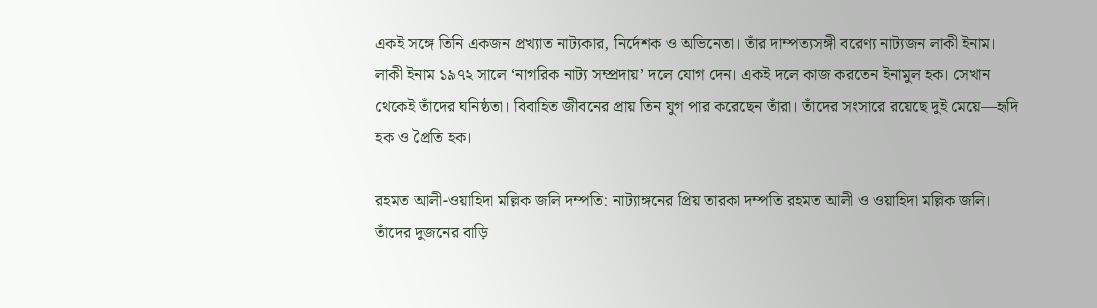একই সঙ্গে তিনি একজন প্রখ্যাত নাট্যকার, নির্দেশক ও অভিনেতা। তাঁর দাম্পত্যসঙ্গী বরেণ্য নাট্যজন লাকী ইনাম। লাকী ইনাম ১৯৭২ সালে ‘নাগরিক নাট্য সম্প্রদায়’ দলে যোগ দেন। একই দলে কাজ করতেন ইনামুল হক। সেখান থেকেই তাঁদের ঘনিষ্ঠতা। বিবাহিত জীবনের প্রায় তিন যুগ পার করেছেন তাঁরা। তাঁদের সংসারে রয়েছে দুই মেয়ে—হৃদি হক ও প্রৈতি হক।

রহমত আলী-ওয়াহিদা মল্লিক জলি দম্পতি: নাট্যাঙ্গনের প্রিয় তারকা দম্পতি রহমত আলী ও ওয়াহিদা মল্লিক জলি। তাঁদের দুজনের বাড়ি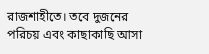রাজশাহীতে। তবে দুজনের পরিচয় এবং কাছাকাছি আসা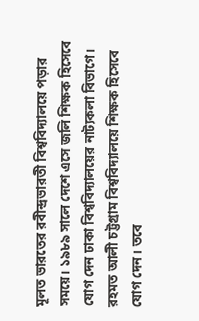মূলত ভারতের রবীন্দ্রভারতী বিশ্ববিদ্যালয়ে পড়ার সময়ে। ১৯৮৯ সালে দেশে এসে জলি শিক্ষক হিসেবে যোগ দেন ঢাকা বিশ্ববিদ্যালয়ের নাট্যকলা বিভাগে। রহমত আলী চট্টগ্রাম বিশ্ববিদ্যালয়ে শিক্ষক হিসেবে যোগ দেন। তবে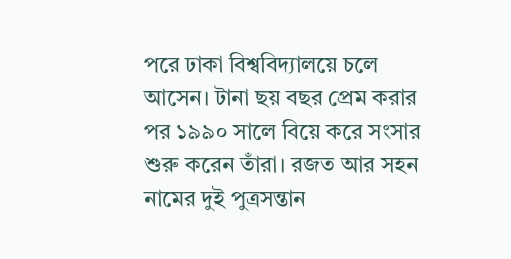পরে ঢাকা বিশ্ববিদ্যালয়ে চলে আসেন। টানা ছয় বছর প্রেম করার পর ১৯৯০ সালে বিয়ে করে সংসার শুরু করেন তাঁরা। রজত আর সহন নামের দুই পুত্রসন্তান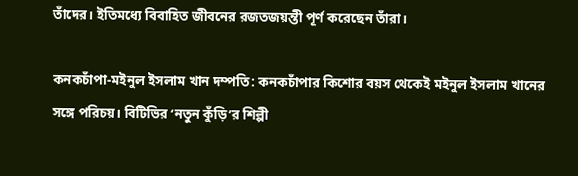তাঁদের। ইতিমধ্যে বিবাহিত জীবনের রজতজয়ন্তী পূর্ণ করেছেন তাঁরা।

কনকচাঁপা-মইনুল ইসলাম খান দম্পতি: কনকচাঁপার কিশোর বয়স থেকেই মইনুল ইসলাম খানের সঙ্গে পরিচয়। বিটিভির ‘নতুন কুঁড়ি’র শিল্পী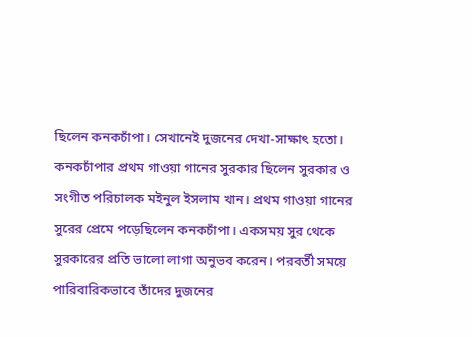ছিলেন কনকচাঁপা। সেখানেই দুজনের দেখা-সাক্ষাৎ হতো। কনকচাঁপার প্রথম গাওয়া গানের সুরকার ছিলেন সুরকার ও সংগীত পরিচালক মইনুল ইসলাম খান। প্রথম গাওয়া গানের সুরের প্রেমে পড়েছিলেন কনকচাঁপা। একসময় সুর থেকে সুরকারের প্রতি ভালো লাগা অনুভব করেন। পরবর্তী সময়ে পারিবারিকভাবে তাঁদের দুজনের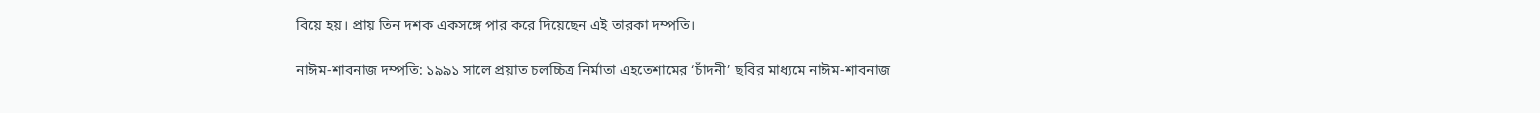বিয়ে হয়। প্রায় তিন দশক একসঙ্গে পার করে দিয়েছেন এই তারকা দম্পতি।

নাঈম-শাবনাজ দম্পতি: ১৯৯১ সালে প্রয়াত চলচ্চিত্র নির্মাতা এহতেশামের ‘চাঁদনী’ ছবির মাধ্যমে নাঈম-শাবনাজ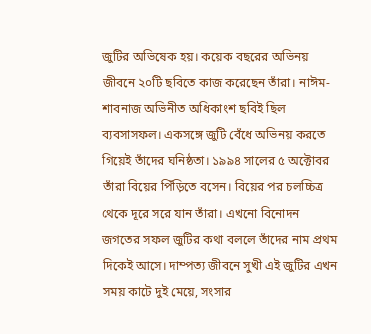জুটির অভিষেক হয়। কয়েক বছরের অভিনয় জীবনে ২০টি ছবিতে কাজ করেছেন তাঁরা। নাঈম-শাবনাজ অভিনীত অধিকাংশ ছবিই ছিল ব্যবসাসফল। একসঙ্গে জুটি বেঁধে অভিনয় করতে গিয়েই তাঁদের ঘনিষ্ঠতা। ১৯৯৪ সালের ৫ অক্টোবর তাঁরা বিয়ের পিঁড়িতে বসেন। বিয়ের পর চলচ্চিত্র থেকে দূরে সরে যান তাঁরা। এখনো বিনোদন জগতের সফল জুটির কথা বললে তাঁদের নাম প্রথম দিকেই আসে। দাম্পত্য জীবনে সুখী এই জুটির এখন সময় কাটে দুই মেয়ে, সংসার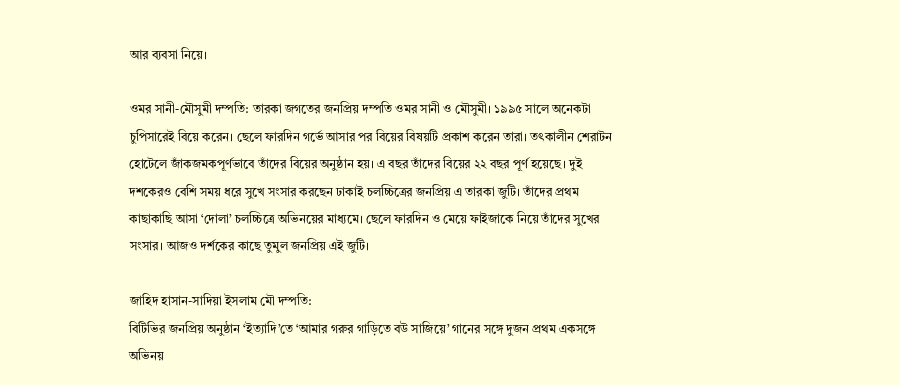আর ব্যবসা নিয়ে।

ওমর সানী-মৌসুমী দম্পতি: তারকা জগতের জনপ্রিয় দম্পতি ওমর সানী ও মৌসুমী। ১৯৯৫ সালে অনেকটা চুপিসারেই বিয়ে করেন। ছেলে ফারদিন গর্ভে আসার পর বিয়ের বিষয়টি প্রকাশ করেন তারা। তৎকালীন শেরাটন হোটেলে জাঁকজমকপূর্ণভাবে তাঁদের বিয়ের অনুষ্ঠান হয়। এ বছর তাঁদের বিয়ের ২২ বছর পূর্ণ হয়েছে। দুই দশকেরও বেশি সময় ধরে সুখে সংসার করছেন ঢাকাই চলচ্চিত্রের জনপ্রিয় এ তারকা জুটি। তাঁদের প্রথম কাছাকাছি আসা ‘দোলা’ চলচ্চিত্রে অভিনয়ের মাধ্যমে। ছেলে ফারদিন ও মেয়ে ফাইজাকে নিয়ে তাঁদের সুখের সংসার। আজও দর্শকের কাছে তুমুল জনপ্রিয় এই জুটি।

জাহিদ হাসান-সাদিয়া ইসলাম মৌ দম্পতি:
বিটিভির জনপ্রিয় অনুষ্ঠান ‘ইত্যাদি’তে ‘আমার গরুর গাড়িতে বউ সাজিয়ে’ গানের সঙ্গে দুজন প্রথম একসঙ্গে অভিনয়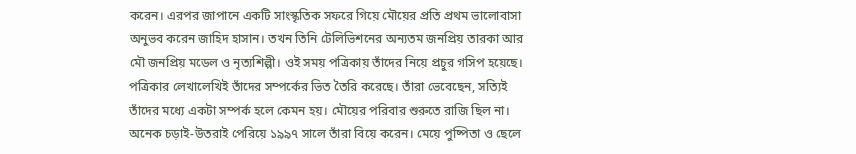করেন। এরপর জাপানে একটি সাংস্কৃতিক সফরে গিয়ে মৌয়ের প্রতি প্রথম ভালোবাসা অনুভব করেন জাহিদ হাসান। তখন তিনি টেলিভিশনের অন্যতম জনপ্রিয় তারকা আর মৌ জনপ্রিয় মডেল ও নৃত্যশিল্পী। ওই সময় পত্রিকায় তাঁদের নিয়ে প্রচুর গসিপ হয়েছে। পত্রিকার লেখালেখিই তাঁদের সম্পর্কের ভিত তৈরি করেছে। তাঁরা ভেবেছেন, সত্যিই তাঁদের মধ্যে একটা সম্পর্ক হলে কেমন হয়। মৌয়ের পরিবার শুরুতে রাজি ছিল না। অনেক চড়াই-উতরাই পেরিয়ে ১৯৯৭ সালে তাঁরা বিয়ে করেন। মেয়ে পুষ্পিতা ও ছেলে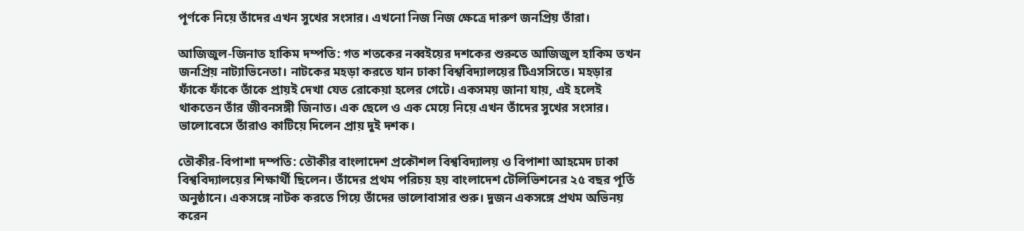পূর্ণকে নিয়ে তাঁদের এখন সুখের সংসার। এখনো নিজ নিজ ক্ষেত্রে দারুণ জনপ্রিয় তাঁরা।

আজিজুল-জিনাত হাকিম দম্পতি: গত শতকের নব্বইয়ের দশকের শুরুতে আজিজুল হাকিম তখন জনপ্রিয় নাট্যাভিনেতা। নাটকের মহড়া করতে যান ঢাকা বিশ্ববিদ্যালয়ের টিএসসিতে। মহড়ার ফাঁকে ফাঁকে তাঁকে প্রায়ই দেখা যেত রোকেয়া হলের গেটে। একসময় জানা যায়, এই হলেই থাকতেন তাঁর জীবনসঙ্গী জিনাত। এক ছেলে ও এক মেয়ে নিয়ে এখন তাঁদের সুখের সংসার। ভালোবেসে তাঁরাও কাটিয়ে দিলেন প্রায় দুই দশক।

তৌকীর-বিপাশা দম্পতি: তৌকীর বাংলাদেশ প্রকৌশল বিশ্ববিদ্যালয় ও বিপাশা আহমেদ ঢাকা বিশ্ববিদ্যালয়ের শিক্ষার্থী ছিলেন। তাঁদের প্রথম পরিচয় হয় বাংলাদেশ টেলিভিশনের ২৫ বছর পূর্তি অনুষ্ঠানে। একসঙ্গে নাটক করতে গিয়ে তাঁদের ভালোবাসার শুরু। দুজন একসঙ্গে প্রথম অভিনয় করেন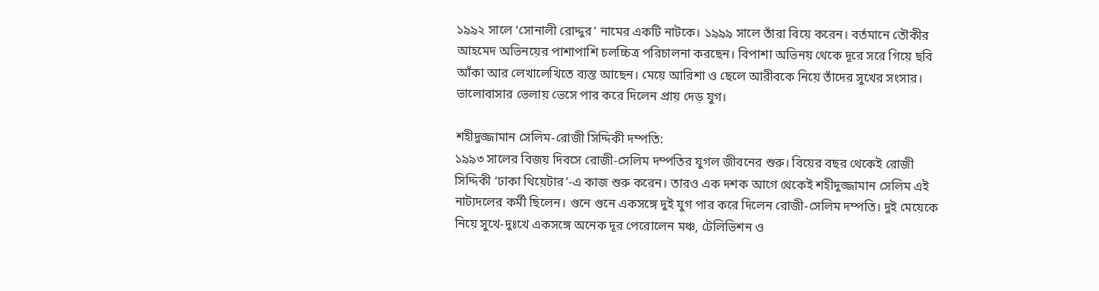১৯৯২ সালে ‘সোনালী রোদ্দুর’ নামের একটি নাটকে। ১৯৯৯ সালে তাঁরা বিয়ে করেন। বর্তমানে তৌকীর আহমেদ অভিনয়ের পাশাপাশি চলচ্চিত্র পরিচালনা করছেন। বিপাশা অভিনয় থেকে দূরে সরে গিয়ে ছবি আঁকা আর লেখালেখিতে ব্যস্ত আছেন। মেয়ে আরিশা ও ছেলে আরীবকে নিয়ে তাঁদের সুখের সংসার। ভালোবাসার ভেলায় ভেসে পার করে দিলেন প্রায় দেড় যুগ।

শহীদুজ্জামান সেলিম-রোজী সিদ্দিকী দম্পতি:
১৯৯৩ সালের বিজয় দিবসে রোজী-সেলিম দম্পতির যুগল জীবনের শুরু। বিয়ের বছর থেকেই রোজী সিদ্দিকী ‘ঢাকা থিয়েটার’-এ কাজ শুরু করেন। তারও এক দশক আগে থেকেই শহীদুজ্জামান সেলিম এই নাট্যদলের কর্মী ছিলেন। গুনে গুনে একসঙ্গে দুই যুগ পার করে দিলেন রোজী-সেলিম দম্পতি। দুই মেয়েকে নিয়ে সুখে-দুঃখে একসঙ্গে অনেক দূর পেরোলেন মঞ্চ, টেলিভিশন ও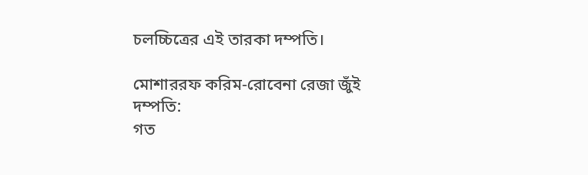চলচ্চিত্রের এই তারকা দম্পতি।

মোশাররফ করিম-রোবেনা রেজা জুঁই দম্পতি:
গত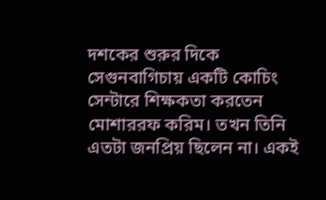দশকের শুরুর দিকে সেগুনবাগিচায় একটি কোচিং সেন্টারে শিক্ষকতা করতেন মোশাররফ করিম। তখন তিনি এতটা জনপ্রিয় ছিলেন না। একই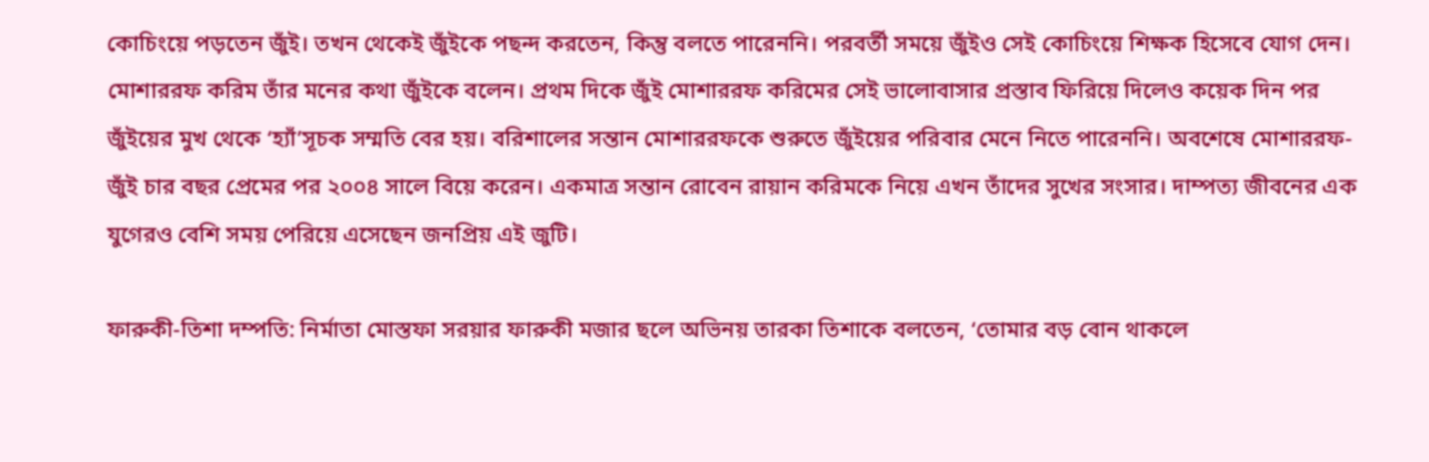কোচিংয়ে পড়তেন জুঁই। তখন থেকেই জুঁইকে পছন্দ করতেন, কিন্তু বলতে পারেননি। পরবর্তী সময়ে জুঁইও সেই কোচিংয়ে শিক্ষক হিসেবে যোগ দেন। মোশাররফ করিম তাঁর মনের কথা জুঁইকে বলেন। প্রথম দিকে জুঁই মোশাররফ করিমের সেই ভালোবাসার প্রস্তাব ফিরিয়ে দিলেও কয়েক দিন পর জুঁইয়ের মুখ থেকে ‘হ্যাঁ’সূচক সম্মতি বের হয়। বরিশালের সন্তান মোশাররফকে শুরুতে জুঁইয়ের পরিবার মেনে নিতে পারেননি। অবশেষে মোশাররফ-জুঁই চার বছর প্রেমের পর ২০০৪ সালে বিয়ে করেন। একমাত্র সন্তান রোবেন রায়ান করিমকে নিয়ে এখন তাঁদের সুখের সংসার। দাম্পত্য জীবনের এক যুগেরও বেশি সময় পেরিয়ে এসেছেন জনপ্রিয় এই জুটি।

ফারুকী-তিশা দম্পতি: নির্মাতা মোস্তফা সরয়ার ফারুকী মজার ছলে অভিনয় তারকা তিশাকে বলতেন, ‘তোমার বড় বোন থাকলে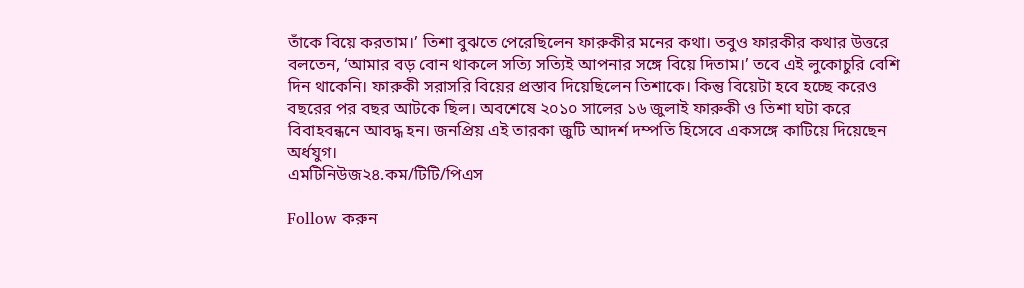তাঁকে বিয়ে করতাম।’ তিশা বুঝতে পেরেছিলেন ফারুকীর মনের কথা। তবুও ফারকীর কথার উত্তরে বলতেন, ‘আমার বড় বোন থাকলে সত্যি সত্যিই আপনার সঙ্গে বিয়ে দিতাম।’ তবে এই লুকোচুরি বেশি দিন থাকেনি। ফারুকী সরাসরি বিয়ের প্রস্তাব দিয়েছিলেন তিশাকে। কিন্তু বিয়েটা হবে হচ্ছে করেও বছরের পর বছর আটকে ছিল। অবশেষে ২০১০ সালের ১৬ জুলাই ফারুকী ও তিশা ঘটা করে বিবাহবন্ধনে আবদ্ধ হন। জনপ্রিয় এই তারকা জুটি আদর্শ দম্পতি হিসেবে একসঙ্গে কাটিয়ে দিয়েছেন অর্ধযুগ।
এমটিনিউজ২৪.কম/টিটি/পিএস

Follow করুন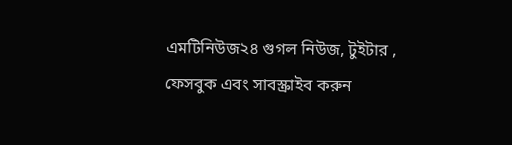এমটিনিউজ২৪ গুগল নিউজ, টুইটার , ফেসবুক এবং সাবস্ক্রাইব করুন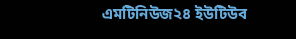এমটিনিউজ২৪ ইউটিউব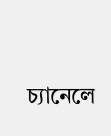চ্যানেলে